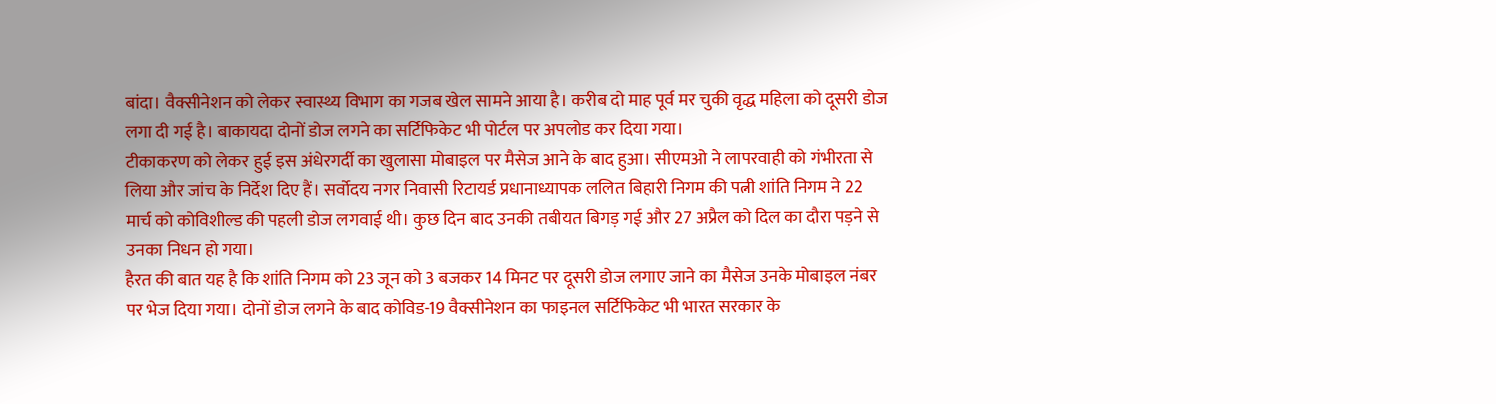बांदा। वैक्सीनेशन को लेकर स्वास्थ्य विभाग का गजब खेल सामने आया है। करीब दो माह पूर्व मर चुकी वृद्ध महिला को दूसरी डोज लगा दी गई है। बाकायदा दोनों डोज लगने का सर्टिफिकेट भी पोर्टल पर अपलोड कर दिया गया।
टीकाकरण को लेकर हुई इस अंधेरगर्दी का खुलासा मोबाइल पर मैसेज आने के बाद हुआ। सीएमओ ने लापरवाही को गंभीरता से लिया और जांच के निर्देश दिए हैं। सर्वोदय नगर निवासी रिटायर्ड प्रधानाध्यापक ललित बिहारी निगम की पत्नी शांति निगम ने 22 मार्च को कोविशील्ड की पहली डोज लगवाई थी। कुछ दिन बाद उनकी तबीयत बिगड़ गई और 27 अप्रैल को दिल का दौरा पड़ने से उनका निधन हो गया।
हैरत की बात यह है कि शांति निगम को 23 जून को 3 बजकर 14 मिनट पर दूसरी डोज लगाए जाने का मैसेज उनके मोबाइल नंबर पर भेज दिया गया। दोनों डोज लगने के बाद कोविड-19 वैक्सीनेशन का फाइनल सर्टिफिकेट भी भारत सरकार के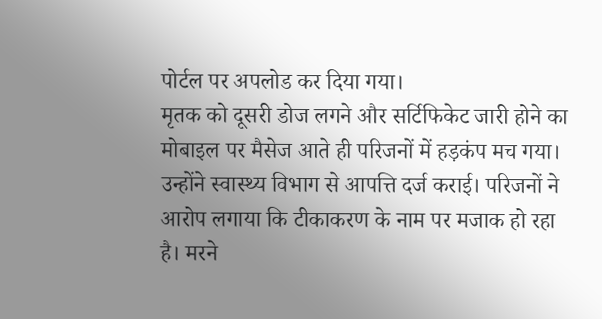पोर्टल पर अपलोड कर दिया गया।
मृतक को दूसरी डोज लगने और सर्टिफिकेट जारी होने का मोबाइल पर मैसेज आते ही परिजनों में हड़कंप मच गया। उन्होंने स्वास्थ्य विभाग से आपत्ति दर्ज कराई। परिजनों ने आरोप लगाया कि टीकाकरण के नाम पर मजाक हो रहा है। मरने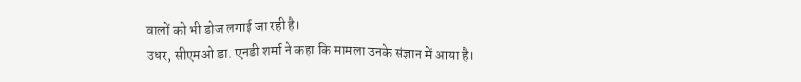वालों को भी डोज लगाई जा रही है।
उधर, सीएमओ डा. एनडी शर्मा ने कहा कि मामला उनके संज्ञान में आया है।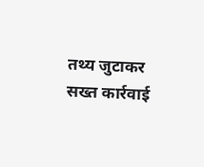तथ्य जुटाकर सख्त कार्रवाई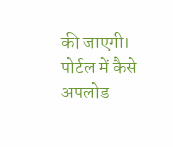की जाएगी। पोर्टल में कैसे अपलोड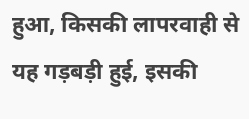हुआ, किसकी लापरवाही से यह गड़बड़ी हुई, इसकी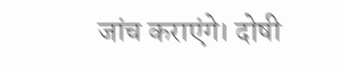जांच कराएंगे। दोषी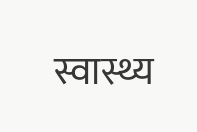स्वास्थ्य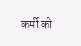कर्मी को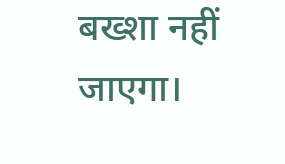बख्शा नहीं जाएगा।